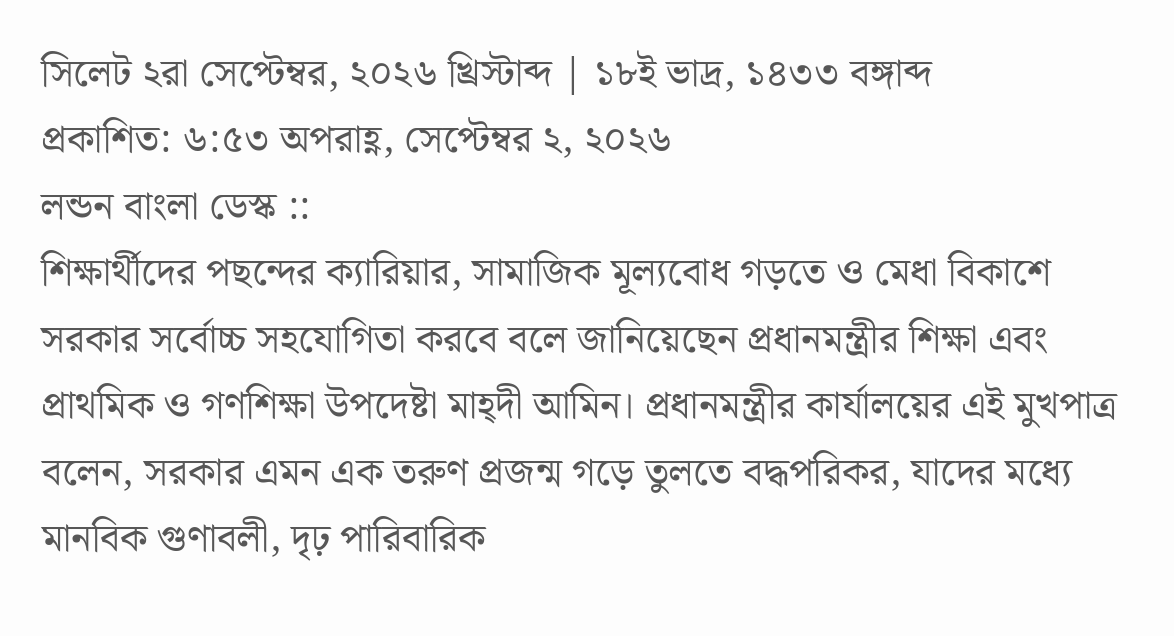সিলেট ২রা সেপ্টেম্বর, ২০২৬ খ্রিস্টাব্দ | ১৮ই ভাদ্র, ১৪৩৩ বঙ্গাব্দ
প্রকাশিত: ৬:৫৩ অপরাহ্ণ, সেপ্টেম্বর ২, ২০২৬
লন্ডন বাংলা ডেস্ক ::
শিক্ষার্থীদের পছন্দের ক্যারিয়ার, সামাজিক মূল্যবোধ গড়তে ও মেধা বিকাশে সরকার সর্বোচ্চ সহযোগিতা করবে বলে জানিয়েছেন প্রধানমন্ত্রীর শিক্ষা এবং প্রাথমিক ও গণশিক্ষা উপদেষ্টা মাহ্দী আমিন। প্রধানমন্ত্রীর কার্যালয়ের এই মুখপাত্র বলেন, সরকার এমন এক তরুণ প্রজন্ম গড়ে তুলতে বদ্ধপরিকর, যাদের মধ্যে মানবিক গুণাবলী, দৃঢ় পারিবারিক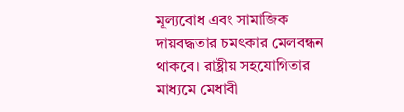মূল্যবোধ এবং সামাজিক দায়বদ্ধতার চমৎকার মেলবন্ধন থাকবে। রাষ্ট্রীয় সহযোগিতার মাধ্যমে মেধাবী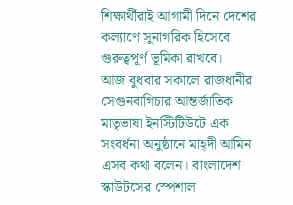শিক্ষার্থীরাই আগামী দিনে দেশের কল্যাণে সুনাগরিক হিসেবে গুরুত্বপূর্ণ ভূমিকা রাখবে।
আজ বুধবার সকালে রাজধানীর সেগুনবাগিচার আন্তর্জাতিক মাতৃভাষা ইনস্টিটিউটে এক সংবর্ধনা অনুষ্ঠানে মাহ্দী আমিন এসব কথা বলেন। বাংলাদেশ স্কাউটসের স্পেশাল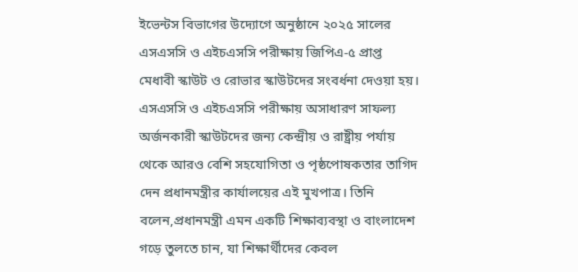ইভেন্টস বিভাগের উদ্যোগে অনুষ্ঠানে ২০২৫ সালের এসএসসি ও এইচএসসি পরীক্ষায় জিপিএ-৫ প্রাপ্ত মেধাবী স্কাউট ও রোভার স্কাউটদের সংবর্ধনা দেওয়া হয়।
এসএসসি ও এইচএসসি পরীক্ষায় অসাধারণ সাফল্য অর্জনকারী স্কাউটদের জন্য কেন্দ্রীয় ও রাষ্ট্রীয় পর্যায় থেকে আরও বেশি সহযোগিতা ও পৃষ্ঠপোষকতার তাগিদ দেন প্রধানমন্ত্রীর কার্যালয়ের এই মুখপাত্র। তিনি বলেন,প্রধানমন্ত্রী এমন একটি শিক্ষাব্যবস্থা ও বাংলাদেশ গড়ে তুলতে চান, যা শিক্ষার্থীদের কেবল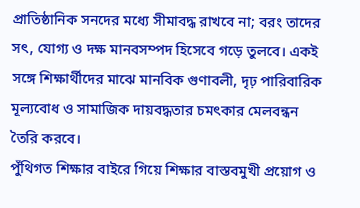প্রাতিষ্ঠানিক সনদের মধ্যে সীমাবদ্ধ রাখবে না; বরং তাদের সৎ, যোগ্য ও দক্ষ মানবসম্পদ হিসেবে গড়ে তুলবে। একই সঙ্গে শিক্ষার্থীদের মাঝে মানবিক গুণাবলী, দৃঢ় পারিবারিক মূল্যবোধ ও সামাজিক দায়বদ্ধতার চমৎকার মেলবন্ধন তৈরি করবে।
পুঁথিগত শিক্ষার বাইরে গিয়ে শিক্ষার বাস্তবমুখী প্রয়োগ ও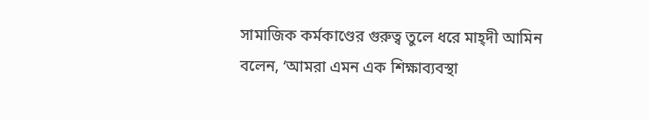সামাজিক কর্মকাণ্ডের গুরুত্ব তুলে ধরে মাহ্দী আমিন বলেন, ‘আমরা এমন এক শিক্ষাব্যবস্থা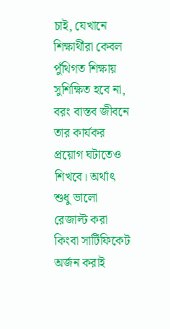চাই, যেখানে শিক্ষার্থীরা কেবল পুঁথিগত শিক্ষায় সুশিক্ষিত হবে না, বরং বাস্তব জীবনে তার কার্যকর প্রয়োগ ঘটাতেও শিখবে। অর্থাৎ শুধু ভালো রেজাল্ট করা কিংবা সার্টিফিকেট অর্জন করাই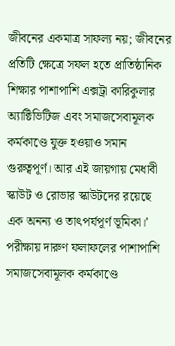জীবনের একমাত্র সাফল্য নয়; জীবনের প্রতিটি ক্ষেত্রে সফল হতে প্রাতিষ্ঠানিক শিক্ষার পাশাপাশি এক্সট্রা কারিকুলার অ্যাক্টিভিটিজ এবং সমাজসেবামূলক কর্মকাণ্ডে যুক্ত হওয়াও সমান গুরুত্বপূর্ণ। আর এই জায়গায় মেধাবী স্কাউট ও রোভার স্কাউটদের রয়েছে এক অনন্য ও তাৎপর্যপূর্ণ ভূমিকা।’
পরীক্ষায় দারুণ ফলাফলের পাশাপাশি সমাজসেবামূলক কর্মকাণ্ডে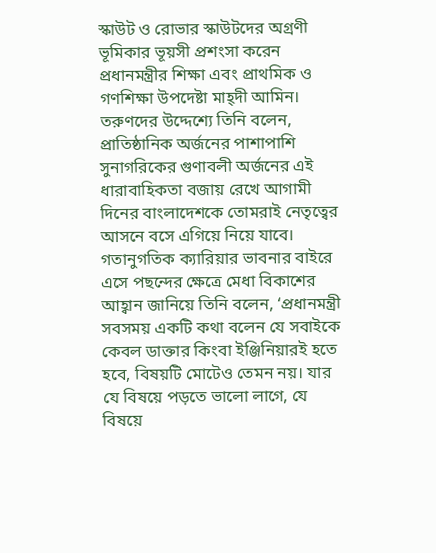স্কাউট ও রোভার স্কাউটদের অগ্রণী ভূমিকার ভূয়সী প্রশংসা করেন প্রধানমন্ত্রীর শিক্ষা এবং প্রাথমিক ও গণশিক্ষা উপদেষ্টা মাহ্দী আমিন। তরুণদের উদ্দেশ্যে তিনি বলেন, প্রাতিষ্ঠানিক অর্জনের পাশাপাশি সুনাগরিকের গুণাবলী অর্জনের এই ধারাবাহিকতা বজায় রেখে আগামী দিনের বাংলাদেশকে তোমরাই নেতৃত্বের আসনে বসে এগিয়ে নিয়ে যাবে।
গতানুগতিক ক্যারিয়ার ভাবনার বাইরে এসে পছন্দের ক্ষেত্রে মেধা বিকাশের আহ্বান জানিয়ে তিনি বলেন, ‘প্রধানমন্ত্রী সবসময় একটি কথা বলেন যে সবাইকে কেবল ডাক্তার কিংবা ইঞ্জিনিয়ারই হতে হবে, বিষয়টি মোটেও তেমন নয়। যার যে বিষয়ে পড়তে ভালো লাগে, যে বিষয়ে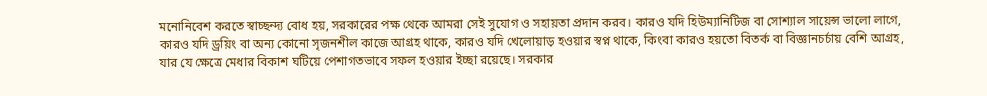মনোনিবেশ করতে স্বাচ্ছন্দ্য বোধ হয়, সরকারের পক্ষ থেকে আমরা সেই সুযোগ ও সহায়তা প্রদান করব। কারও যদি হিউম্যানিটিজ বা সোশ্যাল সায়েন্স ভালো লাগে, কারও যদি ড্রয়িং বা অন্য কোনো সৃজনশীল কাজে আগ্রহ থাকে, কারও যদি খেলোয়াড় হওয়ার স্বপ্ন থাকে, কিংবা কারও হয়তো বিতর্ক বা বিজ্ঞানচর্চায় বেশি আগ্রহ, যার যে ক্ষেত্রে মেধার বিকাশ ঘটিয়ে পেশাগতভাবে সফল হওয়ার ইচ্ছা রয়েছে। সরকার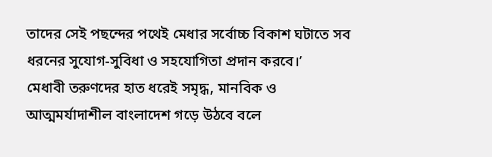তাদের সেই পছন্দের পথেই মেধার সর্বোচ্চ বিকাশ ঘটাতে সব ধরনের সুযোগ-সুবিধা ও সহযোগিতা প্রদান করবে।’
মেধাবী তরুণদের হাত ধরেই সমৃদ্ধ, মানবিক ও আত্মমর্যাদাশীল বাংলাদেশ গড়ে উঠবে বলে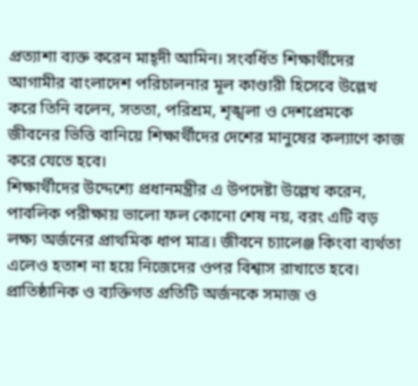প্রত্যাশা ব্যক্ত করেন মাহ্দী আমিন। সংবর্ধিত শিক্ষার্থীদের আগামীর বাংলাদেশ পরিচালনার মূল কাণ্ডারী হিসেবে উল্লেখ করে তিনি বলেন, সততা, পরিশ্রম, শৃঙ্খলা ও দেশপ্রেমকে জীবনের ভিত্তি বানিয়ে শিক্ষার্থীদের দেশের মানুষের কল্যাণে কাজ করে যেতে হবে।
শিক্ষার্থীদের উদ্দেশ্যে প্রধানমন্ত্রীর এ উপদেষ্টা উল্লেখ করেন, পাবলিক পরীক্ষায় ভালো ফল কোনো শেষ নয়, বরং এটি বড় লক্ষ্য অর্জনের প্রাথমিক ধাপ মাত্র। জীবনে চ্যালেঞ্জ কিংবা ব্যর্থতা এলেও হতাশ না হয়ে নিজেদের ওপর বিশ্বাস রাখাতে হবে। প্রাতিষ্ঠানিক ও ব্যক্তিগত প্রতিটি অর্জনকে সমাজ ও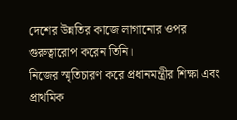দেশের উন্নতির কাজে লাগানোর ওপর গুরুত্বারোপ করেন তিনি।
নিজের স্মৃতিচারণ করে প্রধানমন্ত্রীর শিক্ষা এবং প্রাথমিক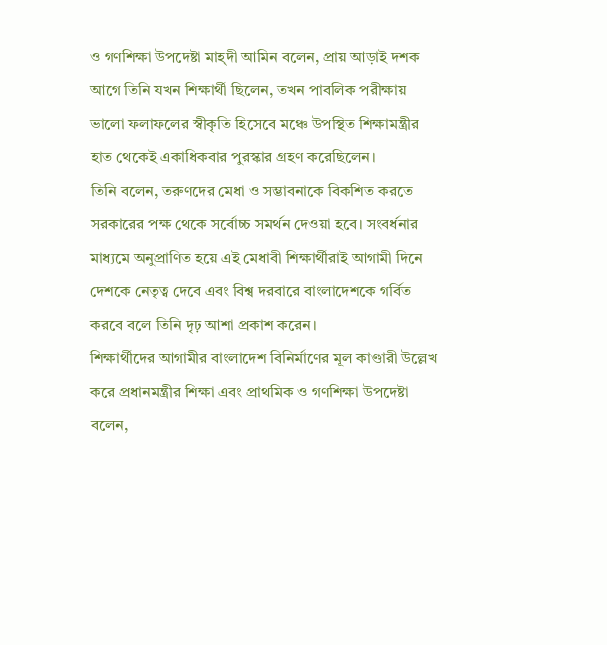ও গণশিক্ষা উপদেষ্টা মাহ্দী আমিন বলেন, প্রায় আড়াই দশক আগে তিনি যখন শিক্ষার্থী ছিলেন, তখন পাবলিক পরীক্ষায় ভালো ফলাফলের স্বীকৃতি হিসেবে মঞ্চে উপস্থিত শিক্ষামন্ত্রীর হাত থেকেই একাধিকবার পুরস্কার গ্রহণ করেছিলেন।
তিনি বলেন, তরুণদের মেধা ও সম্ভাবনাকে বিকশিত করতে সরকারের পক্ষ থেকে সর্বোচ্চ সমর্থন দেওয়া হবে। সংবর্ধনার মাধ্যমে অনুপ্রাণিত হয়ে এই মেধাবী শিক্ষার্থীরাই আগামী দিনে দেশকে নেতৃত্ব দেবে এবং বিশ্ব দরবারে বাংলাদেশকে গর্বিত করবে বলে তিনি দৃঢ় আশা প্রকাশ করেন।
শিক্ষার্থীদের আগামীর বাংলাদেশ বিনির্মাণের মূল কাণ্ডারী উল্লেখ করে প্রধানমন্ত্রীর শিক্ষা এবং প্রাথমিক ও গণশিক্ষা উপদেষ্টা বলেন,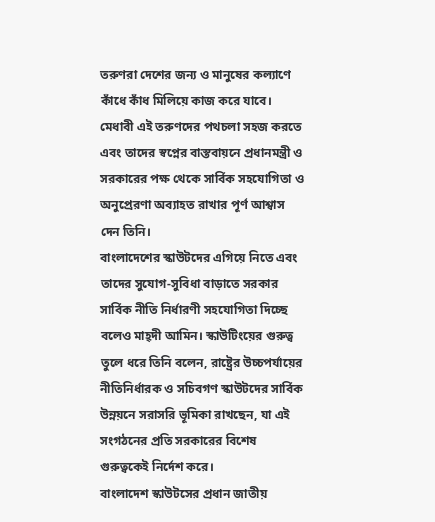তরুণরা দেশের জন্য ও মানুষের কল্যাণে কাঁধে কাঁধ মিলিয়ে কাজ করে যাবে। মেধাবী এই তরুণদের পথচলা সহজ করতে এবং তাদের স্বপ্নের বাস্তবায়নে প্রধানমন্ত্রী ও সরকারের পক্ষ থেকে সার্বিক সহযোগিতা ও অনুপ্রেরণা অব্যাহত রাখার পূর্ণ আশ্বাস দেন তিনি।
বাংলাদেশের স্কাউটদের এগিয়ে নিতে এবং তাদের সুযোগ-সুবিধা বাড়াতে সরকার সার্বিক নীতি নির্ধারণী সহযোগিতা দিচ্ছে বলেও মাহ্দী আমিন। স্কাউটিংয়ের গুরুত্ব তুলে ধরে তিনি বলেন, রাষ্ট্রের উচ্চপর্যায়ের নীতিনির্ধারক ও সচিবগণ স্কাউটদের সার্বিক উন্নয়নে সরাসরি ভূমিকা রাখছেন, যা এই সংগঠনের প্রতি সরকারের বিশেষ গুরুত্বকেই নির্দেশ করে।
বাংলাদেশ স্কাউটসের প্রধান জাতীয়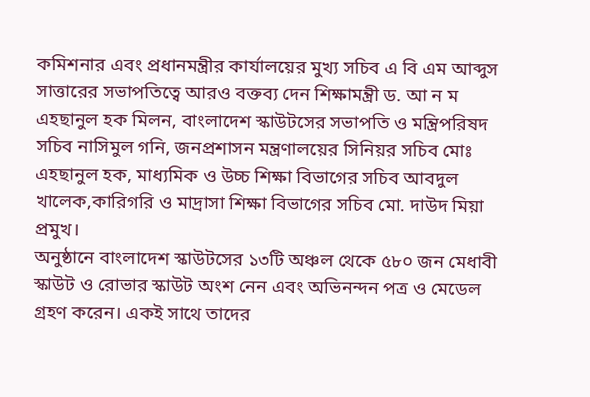কমিশনার এবং প্রধানমন্ত্রীর কার্যালয়ের মুখ্য সচিব এ বি এম আব্দুস সাত্তারের সভাপতিত্বে আরও বক্তব্য দেন শিক্ষামন্ত্রী ড. আ ন ম এহছানুল হক মিলন, বাংলাদেশ স্কাউটসের সভাপতি ও মন্ত্রিপরিষদ সচিব নাসিমুল গনি, জনপ্রশাসন মন্ত্রণালয়ের সিনিয়র সচিব মোঃ এহছানুল হক, মাধ্যমিক ও উচ্চ শিক্ষা বিভাগের সচিব আবদুল খালেক,কারিগরি ও মাদ্রাসা শিক্ষা বিভাগের সচিব মো. দাউদ মিয়া প্রমুখ।
অনুষ্ঠানে বাংলাদেশ স্কাউটসের ১৩টি অঞ্চল থেকে ৫৮০ জন মেধাবী স্কাউট ও রোভার স্কাউট অংশ নেন এবং অভিনন্দন পত্র ও মেডেল গ্রহণ করেন। একই সাথে তাদের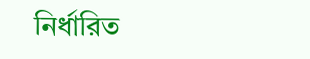নির্ধারিত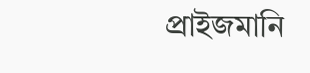প্রাইজমানি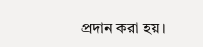প্রদান করা হয়।